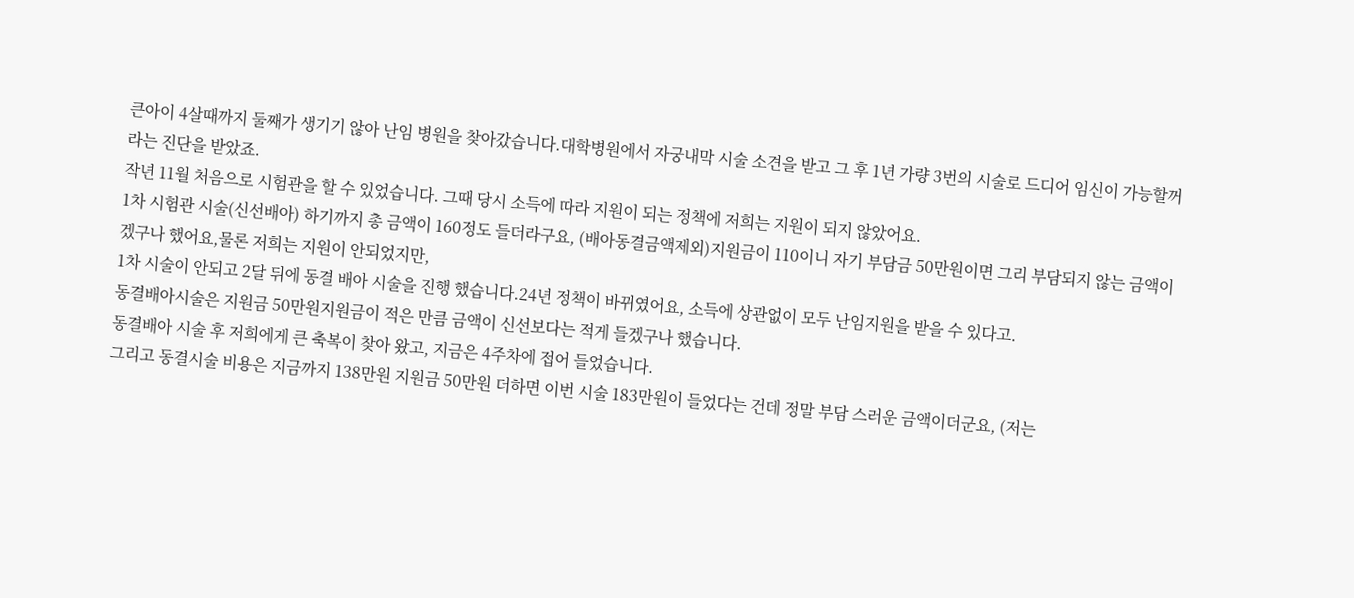큰아이 4살때까지 둘째가 생기기 않아 난임 병원을 찾아갔습니다.대학병원에서 자궁내막 시술 소견을 받고 그 후 1년 가량 3번의 시술로 드디어 임신이 가능할꺼라는 진단을 받았죠.
작년 11월 처음으로 시험관을 할 수 있었습니다. 그때 당시 소득에 따라 지원이 되는 정책에 저희는 지원이 되지 않았어요.
1차 시험관 시술(신선배아) 하기까지 총 금액이 160정도 들더라구요, (배아동결금액제외)지원금이 110이니 자기 부담금 50만원이면 그리 부담되지 않는 금액이겠구나 했어요,물론 저희는 지원이 안되었지만,
1차 시술이 안되고 2달 뒤에 동결 배아 시술을 진행 했습니다.24년 정책이 바뀌였어요, 소득에 상관없이 모두 난임지원을 받을 수 있다고.
동결배아시술은 지원금 50만원지원금이 적은 만큼 금액이 신선보다는 적게 들겠구나 했습니다.
동결배아 시술 후 저희에게 큰 축복이 찾아 왔고, 지금은 4주차에 접어 들었습니다.
그리고 동결시술 비용은 지금까지 138만원 지원금 50만원 더하면 이번 시술 183만원이 들었다는 건데 정말 부담 스러운 금액이더군요, (저는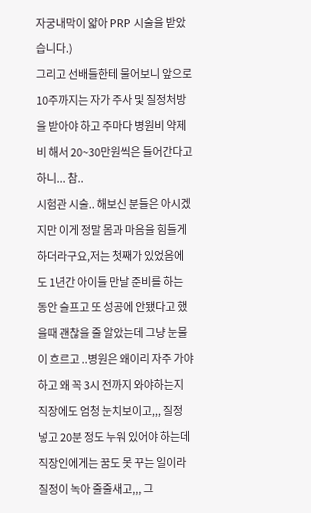자궁내막이 얇아 PRP 시술을 받았습니다.)
그리고 선배들한테 물어보니 앞으로 10주까지는 자가 주사 및 질정처방을 받아야 하고 주마다 병원비 약제비 해서 20~30만원씩은 들어간다고 하니... 참..
시험관 시술.. 해보신 분들은 아시겠지만 이게 정말 몸과 마음을 힘들게 하더라구요,저는 첫째가 있었음에도 1년간 아이들 만날 준비를 하는 동안 슬프고 또 성공에 안됐다고 했을때 괜찮을 줄 알았는데 그냥 눈물이 흐르고 ..병원은 왜이리 자주 가야하고 왜 꼭 3시 전까지 와야하는지 직장에도 엄청 눈치보이고,,, 질정 넣고 20분 정도 누워 있어야 하는데 직장인에게는 꿈도 못 꾸는 일이라 질정이 녹아 줄줄새고,,, 그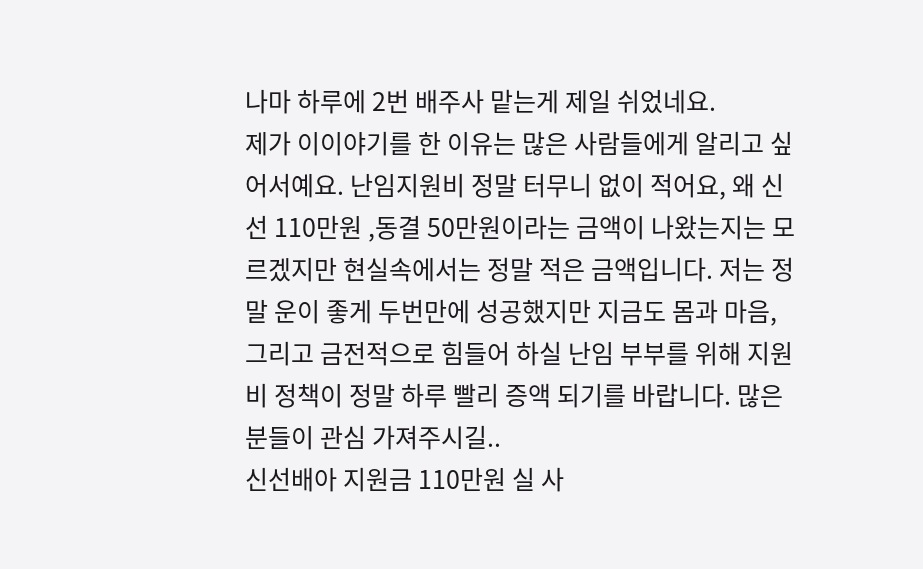나마 하루에 2번 배주사 맡는게 제일 쉬었네요.
제가 이이야기를 한 이유는 많은 사람들에게 알리고 싶어서예요. 난임지원비 정말 터무니 없이 적어요, 왜 신선 110만원 ,동결 50만원이라는 금액이 나왔는지는 모르겠지만 현실속에서는 정말 적은 금액입니다. 저는 정말 운이 좋게 두번만에 성공했지만 지금도 몸과 마음, 그리고 금전적으로 힘들어 하실 난임 부부를 위해 지원비 정책이 정말 하루 빨리 증액 되기를 바랍니다. 많은 분들이 관심 가져주시길..
신선배아 지원금 110만원 실 사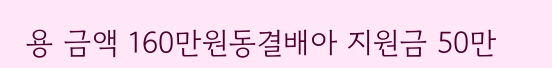용 금액 160만원동결배아 지원금 50만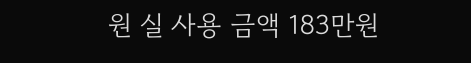원 실 사용 금액 183만원